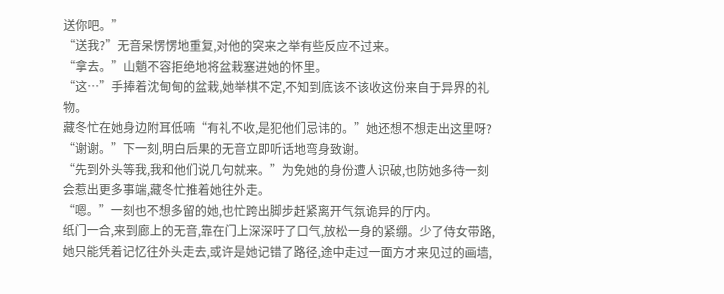送你吧。”
“送我?”无音呆愣愣地重复,对他的突来之举有些反应不过来。
“拿去。”山魈不容拒绝地将盆栽塞进她的怀里。
“这…”手捧着沈甸甸的盆栽,她举棋不定,不知到底该不该收这份来自于异界的礼物。
藏冬忙在她身边附耳低喃“有礼不收,是犯他们忌讳的。”她还想不想走出这里呀?
“谢谢。”下一刻,明白后果的无音立即听话地弯身致谢。
“先到外头等我,我和他们说几句就来。”为免她的身份遭人识破,也防她多待一刻会惹出更多事端,藏冬忙推着她往外走。
“嗯。”一刻也不想多留的她,也忙跨出脚步赶紧离开气氛诡异的厅内。
纸门一合,来到廊上的无音,靠在门上深深吁了口气,放松一身的紧绷。少了侍女带路,她只能凭着记忆往外头走去,或许是她记错了路径,途中走过一面方才来见过的画墙,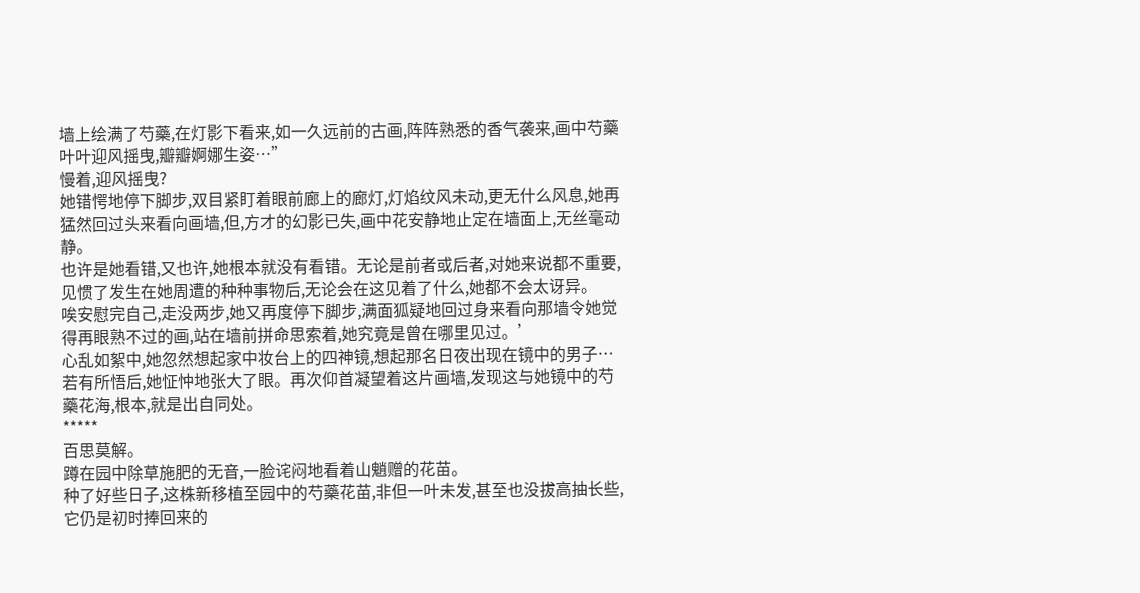墙上绘满了芍藥,在灯影下看来,如一久远前的古画,阵阵熟悉的香气袭来,画中芍藥叶叶迎风摇曳,瓣瓣婀娜生姿…”
慢着,迎风摇曳?
她错愕地停下脚步,双目紧盯着眼前廊上的廊灯,灯焰纹风未动,更无什么风息,她再猛然回过头来看向画墙,但,方才的幻影已失,画中花安静地止定在墙面上,无丝毫动静。
也许是她看错,又也许,她根本就没有看错。无论是前者或后者,对她来说都不重要,见惯了发生在她周遭的种种事物后,无论会在这见着了什么,她都不会太讶异。
唉安慰完自己,走没两步,她又再度停下脚步,满面狐疑地回过身来看向那墙令她觉得再眼熟不过的画,站在墙前拼命思索着,她究竟是曾在哪里见过。’
心乱如絮中,她忽然想起家中妆台上的四神镜,想起那名日夜出现在镜中的男子…
若有所悟后,她怔忡地张大了眼。再次仰首凝望着这片画墙,发现这与她镜中的芍藥花海,根本,就是出自同处。
*****
百思莫解。
蹲在园中除草施肥的无音,一脸诧闷地看着山魈赠的花苗。
种了好些日子,这株新移植至园中的芍藥花苗,非但一叶未发,甚至也没拔高抽长些,它仍是初时捧回来的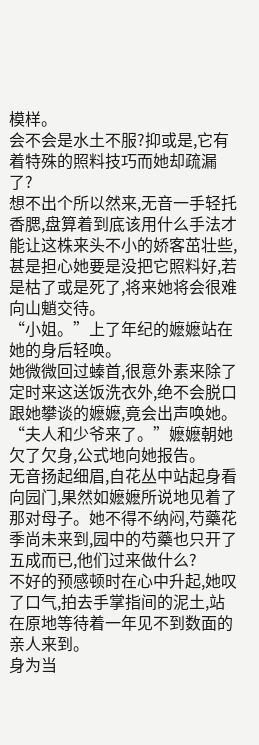模样。
会不会是水土不服?抑或是,它有着特殊的照料技巧而她却疏漏了?
想不出个所以然来,无音一手轻托香腮,盘算着到底该用什么手法才能让这株来头不小的娇客茁壮些,甚是担心她要是没把它照料好,若是枯了或是死了,将来她将会很难向山魈交待。
“小姐。”上了年纪的嬷嬷站在她的身后轻唤。
她微微回过螓首,很意外素来除了定时来这送饭洗衣外,绝不会脱口跟她攀谈的嬷嬷,竟会出声唤她。
“夫人和少爷来了。”嬷嬷朝她欠了欠身,公式地向她报告。
无音扬起细眉,自花丛中站起身看向园门,果然如嬷嬷所说地见着了那对母子。她不得不纳闷,芍藥花季尚未来到,园中的芍藥也只开了五成而已,他们过来做什么?
不好的预感顿时在心中升起,她叹了口气,拍去手掌指间的泥土,站在原地等待着一年见不到数面的亲人来到。
身为当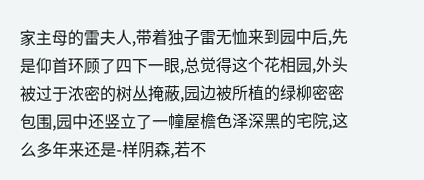家主母的雷夫人,带着独子雷无恤来到园中后,先是仰首环顾了四下一眼,总觉得这个花相园,外头被过于浓密的树丛掩蔽,园边被所植的绿柳密密包围,园中还竖立了一幢屋檐色泽深黑的宅院,这么多年来还是-样阴森,若不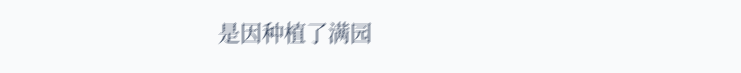是因种植了满园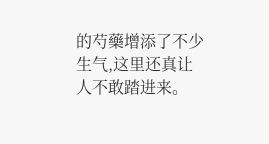的芍藥增添了不少生气,这里还真让人不敢踏进来。